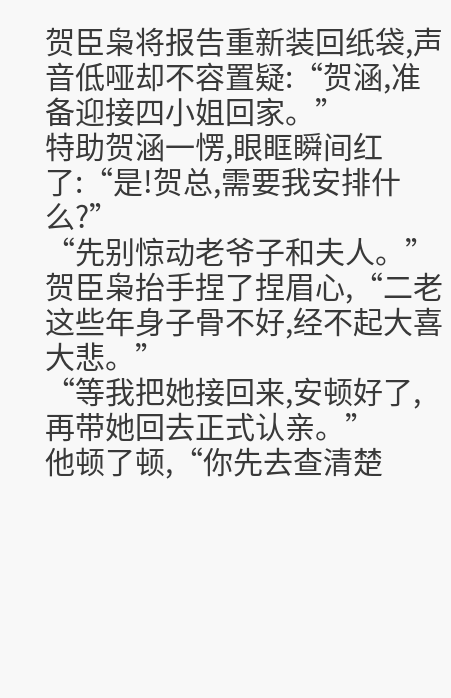贺臣枭将报告重新装回纸袋,声音低哑却不容置疑:“贺涵,准备迎接四小姐回家。”
特助贺涵一愣,眼眶瞬间红了:“是!贺总,需要我安排什么?”
“先别惊动老爷子和夫人。”
贺臣枭抬手捏了捏眉心,“二老这些年身子骨不好,经不起大喜大悲。”
“等我把她接回来,安顿好了,再带她回去正式认亲。”
他顿了顿,“你先去查清楚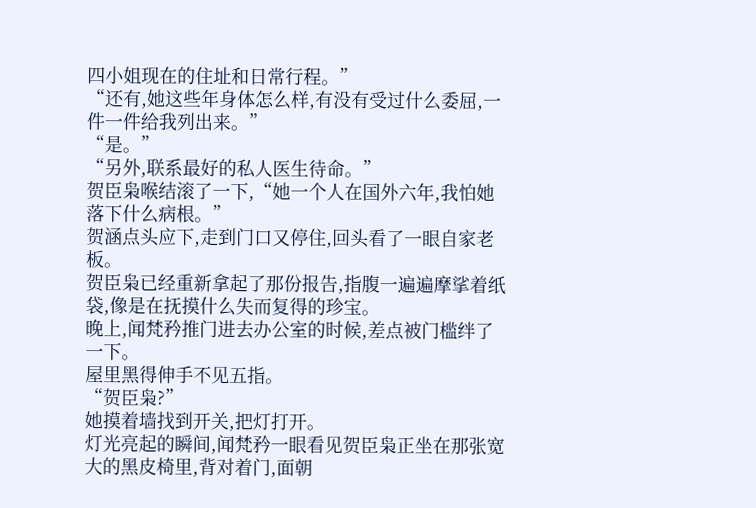四小姐现在的住址和日常行程。”
“还有,她这些年身体怎么样,有没有受过什么委屈,一件一件给我列出来。”
“是。”
“另外,联系最好的私人医生待命。”
贺臣枭喉结滚了一下,“她一个人在国外六年,我怕她落下什么病根。”
贺涵点头应下,走到门口又停住,回头看了一眼自家老板。
贺臣枭已经重新拿起了那份报告,指腹一遍遍摩挲着纸袋,像是在抚摸什么失而复得的珍宝。
晚上,闻梵矜推门进去办公室的时候,差点被门槛绊了一下。
屋里黑得伸手不见五指。
“贺臣枭?”
她摸着墙找到开关,把灯打开。
灯光亮起的瞬间,闻梵矜一眼看见贺臣枭正坐在那张宽大的黑皮椅里,背对着门,面朝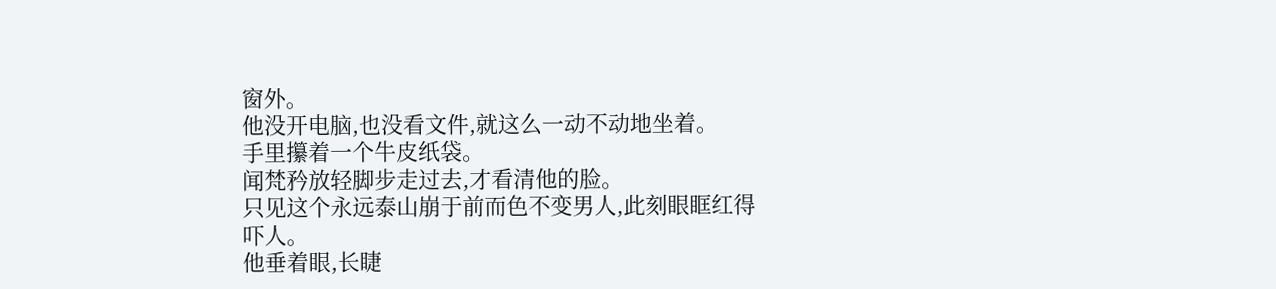窗外。
他没开电脑,也没看文件,就这么一动不动地坐着。
手里攥着一个牛皮纸袋。
闻梵矜放轻脚步走过去,才看清他的脸。
只见这个永远泰山崩于前而色不变男人,此刻眼眶红得吓人。
他垂着眼,长睫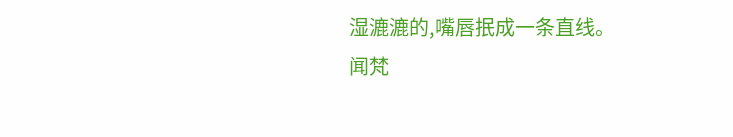湿漉漉的,嘴唇抿成一条直线。
闻梵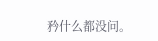矜什么都没问。